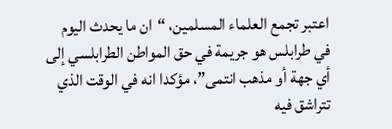اعتبر تجمع العلماء المسلمين، “ان ما يحدث اليوم في طرابلس هو جريمة في حق المواطن الطرابلسي إلى أي جهة أو مذهب انتمى”، مؤكدا انه في الوقت الذي تتراشق فيه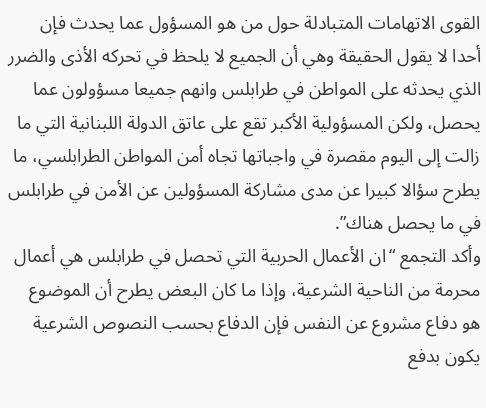القوى الاتهامات المتبادلة حول من هو المسؤول عما يحدث فإن أحدا لا يقول الحقيقة وهي أن الجميع لا يلحظ في تحركه الأذى والضرر الذي يحدثه على المواطن في طرابلس وانهم جميعا مسؤولون عما يحصل، ولكن المسؤولية الأكبر تقع على عاتق الدولة اللبنانية التي ما زالت إلى اليوم مقصرة في واجباتها تجاه أمن المواطن الطرابلسي، ما يطرح سؤالا كبيرا عن مدى مشاركة المسؤولين عن الأمن في طرابلس في ما يحصل هناك”.
وأكد التجمع “ان الأعمال الحربية التي تحصل في طرابلس هي أعمال محرمة من الناحية الشرعية، وإذا ما كان البعض يطرح أن الموضوع هو دفاع مشروع عن النفس فإن الدفاع بحسب النصوص الشرعية يكون بدفع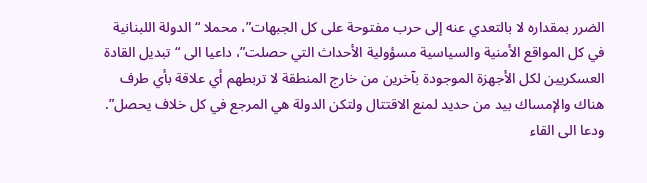الضرر بمقداره لا بالتعدي عنه إلى حرب مفتوحة على كل الجبهات”، محملا “الدولة اللبنانية في كل المواقع الأمنية والسياسية مسؤولية الأحداث التي حصلت”، داعيا الى “تبديل القادة العسكريين لكل الأجهزة الموجودة بآخرين من خارج المنطقة لا تربطهم أي علاقة بأي طرف هناك والإمساك بيد من حديد لمنع الاقتتال ولتكن الدولة هي المرجع في كل خلاف يحصل”.
ودعا الى القاء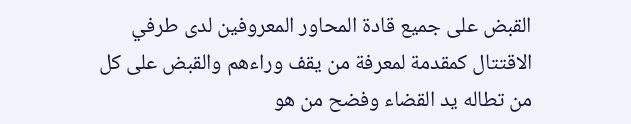القبض على جميع قادة المحاور المعروفين لدى طرفي الاقتتال كمقدمة لمعرفة من يقف وراءهم والقبض على كل من تطاله يد القضاء وفضح من هو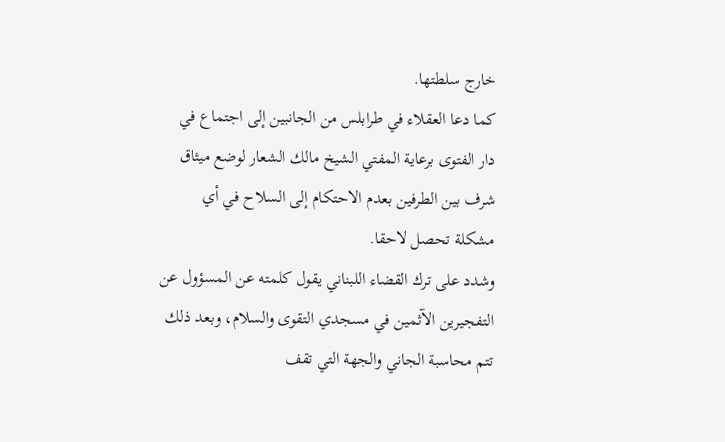خارج سلطتها.
كما دعا العقلاء في طرابلس من الجانبين إلى اجتماع في دار الفتوى برعاية المفتي الشيخ مالك الشعار لوضع ميثاق شرف بين الطرفين بعدم الاحتكام إلى السلاح في أي مشكلة تحصل لاحقا.
وشدد على ترك القضاء اللبناني يقول كلمته عن المسؤول عن التفجيرين الآثمين في مسجدي التقوى والسلام، وبعد ذلك تتم محاسبة الجاني والجهة التي تقف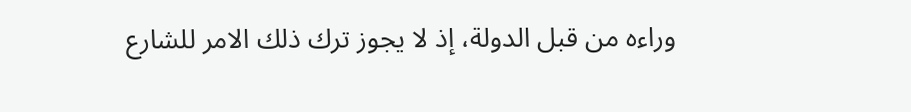وراءه من قبل الدولة، إذ لا يجوز ترك ذلك الامر للشارع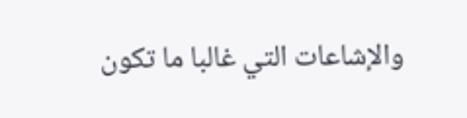والإشاعات التي غالبا ما تكون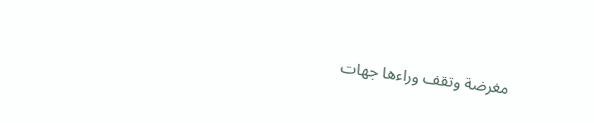مغرضة وتقف وراءها جهات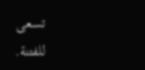تسعى للفتنة.